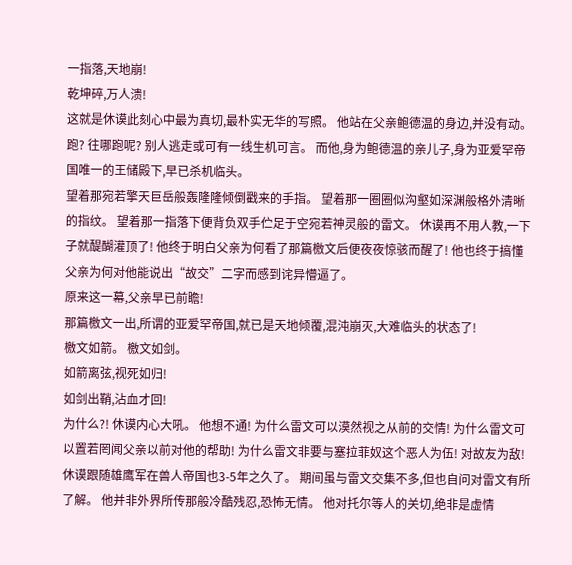一指落,天地崩!
乾坤碎,万人溃!
这就是休谟此刻心中最为真切,最朴实无华的写照。 他站在父亲鲍德温的身边,并没有动。 跑? 往哪跑呢? 别人逃走或可有一线生机可言。 而他,身为鲍德温的亲儿子,身为亚爱罕帝国唯一的王储殿下,早已杀机临头。
望着那宛若擎天巨岳般轰隆隆倾倒戳来的手指。 望着那一圈圈似沟壑如深渊般格外清晰的指纹。 望着那一指落下便背负双手伫足于空宛若神灵般的雷文。 休谟再不用人教,一下子就醍醐灌顶了! 他终于明白父亲为何看了那篇檄文后便夜夜惊骇而醒了! 他也终于搞懂父亲为何对他能说出“故交”二字而感到诧异懵逼了。
原来这一幕,父亲早已前瞻!
那篇檄文一出,所谓的亚爱罕帝国,就已是天地倾覆,混沌崩灭,大难临头的状态了!
檄文如箭。 檄文如剑。
如箭离弦,视死如归!
如剑出鞘,沾血才回!
为什么?! 休谟内心大吼。 他想不通! 为什么雷文可以漠然视之从前的交情! 为什么雷文可以置若罔闻父亲以前对他的帮助! 为什么雷文非要与塞拉菲奴这个恶人为伍! 对故友为敌!
休谟跟随雄鹰军在兽人帝国也3-5年之久了。 期间虽与雷文交集不多,但也自问对雷文有所了解。 他并非外界所传那般冷酷残忍,恐怖无情。 他对托尔等人的关切,绝非是虚情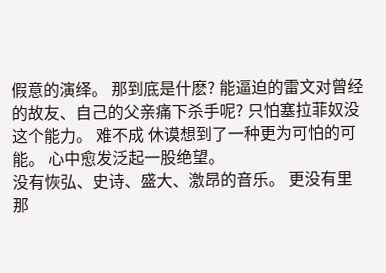假意的演绎。 那到底是什麽? 能逼迫的雷文对曾经的故友、自己的父亲痛下杀手呢? 只怕塞拉菲奴没这个能力。 难不成 休谟想到了一种更为可怕的可能。 心中愈发泛起一股绝望。
没有恢弘、史诗、盛大、激昂的音乐。 更没有里那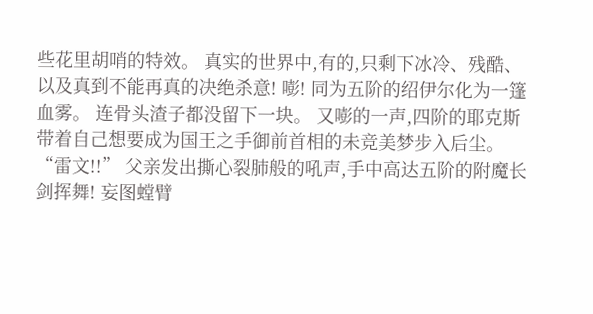些花里胡哨的特效。 真实的世界中,有的,只剩下冰冷、残酷、以及真到不能再真的决绝杀意! 嘭! 同为五阶的绍伊尔化为一篷血雾。 连骨头渣子都没留下一块。 又嘭的一声,四阶的耶克斯带着自己想要成为国王之手御前首相的未竞美梦步入后尘。 “雷文!!” 父亲发出撕心裂肺般的吼声,手中高达五阶的附魔长剑挥舞! 妄图螳臂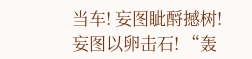当车! 妄图眦酹撼树! 妄图以卵击石! “轰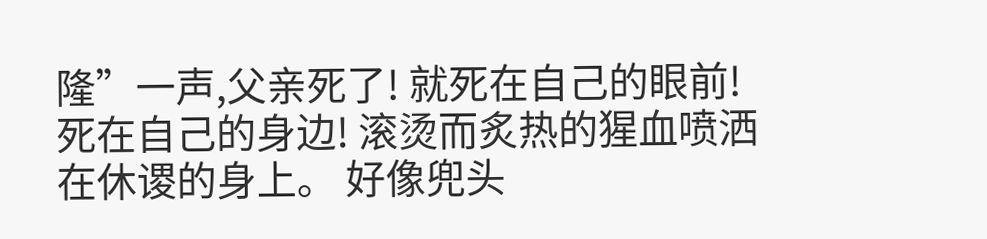隆”一声,父亲死了! 就死在自己的眼前! 死在自己的身边! 滚烫而炙热的猩血喷洒在休谡的身上。 好像兜头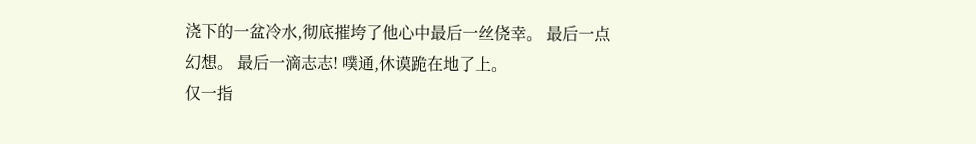浇下的一盆冷水,彻底摧垮了他心中最后一丝侥幸。 最后一点幻想。 最后一滴志志! 噗通,休谟跪在地了上。
仅一指